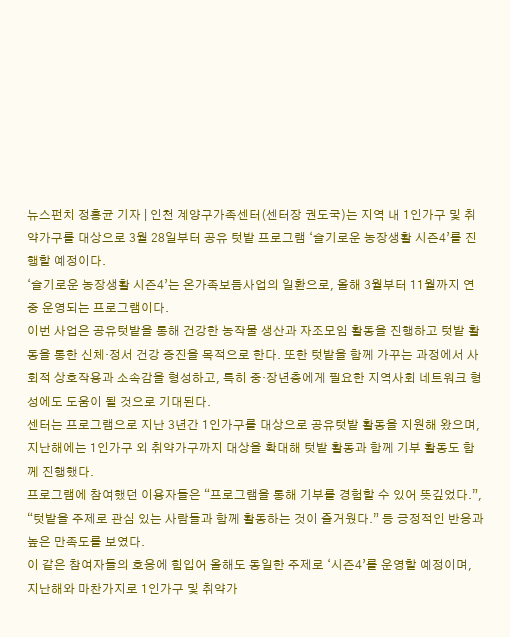뉴스펀치 정홍균 기자 | 인천 계양구가족센터(센터장 권도국)는 지역 내 1인가구 및 취약가구를 대상으로 3월 28일부터 공유 텃밭 프로그램 ‘슬기로운 농장생활 시즌4’를 진행할 예정이다.
‘슬기로운 농장생활 시즌4’는 온가족보듬사업의 일환으로, 올해 3월부터 11월까지 연중 운영되는 프로그램이다.
이번 사업은 공유텃밭을 통해 건강한 농작물 생산과 자조모임 활동을 진행하고 텃밭 활동을 통한 신체·정서 건강 증진을 목적으로 한다. 또한 텃밭을 함께 가꾸는 과정에서 사회적 상호작용과 소속감을 형성하고, 특히 중·장년층에게 필요한 지역사회 네트워크 형성에도 도움이 될 것으로 기대된다.
센터는 프로그램으로 지난 3년간 1인가구를 대상으로 공유텃밭 활동을 지원해 왔으며, 지난해에는 1인가구 외 취약가구까지 대상을 확대해 텃밭 활동과 함께 기부 활동도 함께 진행했다.
프로그램에 참여했던 이용자들은 “프로그램을 통해 기부를 경험할 수 있어 뜻깊었다.”, “텃밭을 주제로 관심 있는 사람들과 함께 활동하는 것이 즐거웠다.” 등 긍정적인 반응과 높은 만족도를 보였다.
이 같은 참여자들의 호응에 힘입어 올해도 동일한 주제로 ‘시즌4’를 운영할 예정이며, 지난해와 마찬가지로 1인가구 및 취약가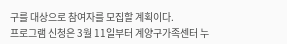구를 대상으로 참여자를 모집할 계획이다.
프로그램 신청은 3월 11일부터 계양구가족센터 누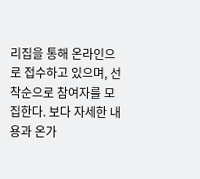리집을 통해 온라인으로 접수하고 있으며, 선착순으로 참여자를 모집한다. 보다 자세한 내용과 온가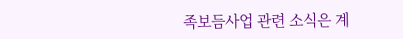족보듬사업 관련 소식은 계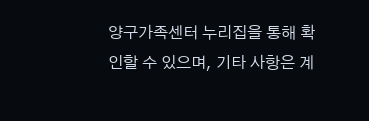양구가족센터 누리집을 통해 확인할 수 있으며, 기타 사항은 계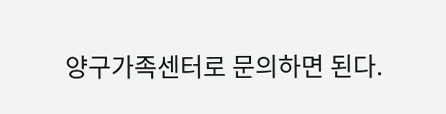양구가족센터로 문의하면 된다.